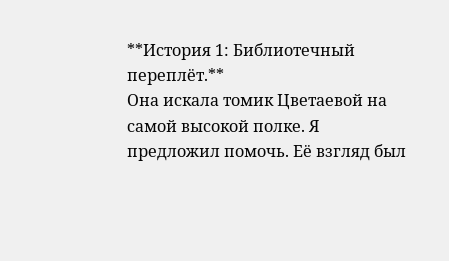**История 1: Библиотечный переплёт.**
Она искала томик Цветаевой на самой высокой полке. Я предложил помочь. Её взгляд был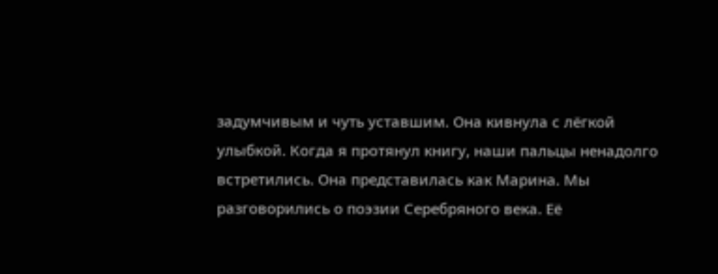задумчивым и чуть уставшим. Она кивнула с лёгкой улыбкой. Когда я протянул книгу, наши пальцы ненадолго встретились. Она представилась как Марина. Мы разговорились о поэзии Серебряного века. Её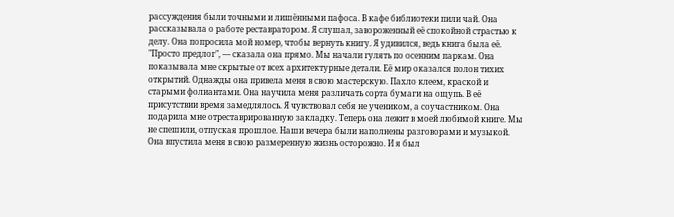рассуждения были точными и лишёнными пафоса. В кафе библиотеки пили чай. Она рассказывала о работе реставратором. Я слушал, завороженный её спокойной страстью к делу. Она попросила мой номер, чтобы вернуть книгу. Я удивился, ведь книга была её. "Просто предлог", — сказала она прямо. Мы начали гулять по осенним паркам. Она показывала мне скрытые от всех архитектурные детали. Её мир оказался полон тихих открытий. Однажды она привела меня в свою мастерскую. Пахло клеем, краской и старыми фолиантами. Она научила меня различать сорта бумаги на ощупь. В её присутствии время замедлялось. Я чувствовал себя не учеником, а соучастником. Она подарила мне отреставрированную закладку. Теперь она лежит в моей любимой книге. Мы не спешили, отпуская прошлое. Наши вечера были наполнены разговорами и музыкой. Она впустила меня в свою размеренную жизнь осторожно. И я был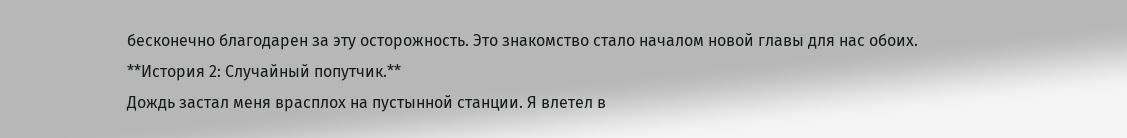бесконечно благодарен за эту осторожность. Это знакомство стало началом новой главы для нас обоих.
**История 2: Случайный попутчик.**
Дождь застал меня врасплох на пустынной станции. Я влетел в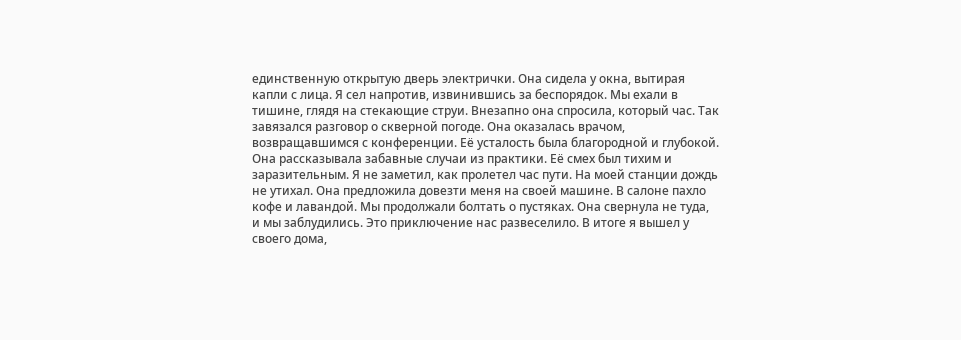единственную открытую дверь электрички. Она сидела у окна, вытирая капли с лица. Я сел напротив, извинившись за беспорядок. Мы ехали в тишине, глядя на стекающие струи. Внезапно она спросила, который час. Так завязался разговор о скверной погоде. Она оказалась врачом, возвращавшимся с конференции. Её усталость была благородной и глубокой. Она рассказывала забавные случаи из практики. Её смех был тихим и заразительным. Я не заметил, как пролетел час пути. На моей станции дождь не утихал. Она предложила довезти меня на своей машине. В салоне пахло кофе и лавандой. Мы продолжали болтать о пустяках. Она свернула не туда, и мы заблудились. Это приключение нас развеселило. В итоге я вышел у своего дома,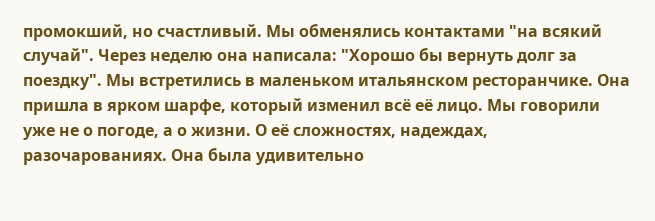промокший, но счастливый. Мы обменялись контактами "на всякий случай". Через неделю она написала: "Хорошо бы вернуть долг за поездку". Мы встретились в маленьком итальянском ресторанчике. Она пришла в ярком шарфе, который изменил всё её лицо. Мы говорили уже не о погоде, а о жизни. О её сложностях, надеждах, разочарованиях. Она была удивительно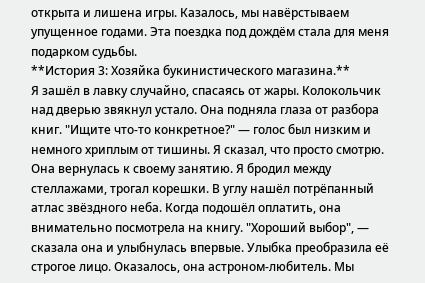открыта и лишена игры. Казалось, мы навёрстываем упущенное годами. Эта поездка под дождём стала для меня подарком судьбы.
**История 3: Хозяйка букинистического магазина.**
Я зашёл в лавку случайно, спасаясь от жары. Колокольчик над дверью звякнул устало. Она подняла глаза от разбора книг. "Ищите что-то конкретное?" — голос был низким и немного хриплым от тишины. Я сказал, что просто смотрю. Она вернулась к своему занятию. Я бродил между стеллажами, трогал корешки. В углу нашёл потрёпанный атлас звёздного неба. Когда подошёл оплатить, она внимательно посмотрела на книгу. "Хороший выбор", — сказала она и улыбнулась впервые. Улыбка преобразила её строгое лицо. Оказалось, она астроном-любитель. Мы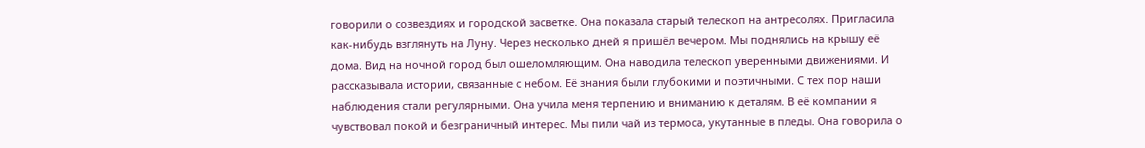говорили о созвездиях и городской засветке. Она показала старый телескоп на антресолях. Пригласила как-нибудь взглянуть на Луну. Через несколько дней я пришёл вечером. Мы поднялись на крышу её дома. Вид на ночной город был ошеломляющим. Она наводила телескоп уверенными движениями. И рассказывала истории, связанные с небом. Её знания были глубокими и поэтичными. С тех пор наши наблюдения стали регулярными. Она учила меня терпению и вниманию к деталям. В её компании я чувствовал покой и безграничный интерес. Мы пили чай из термоса, укутанные в пледы. Она говорила о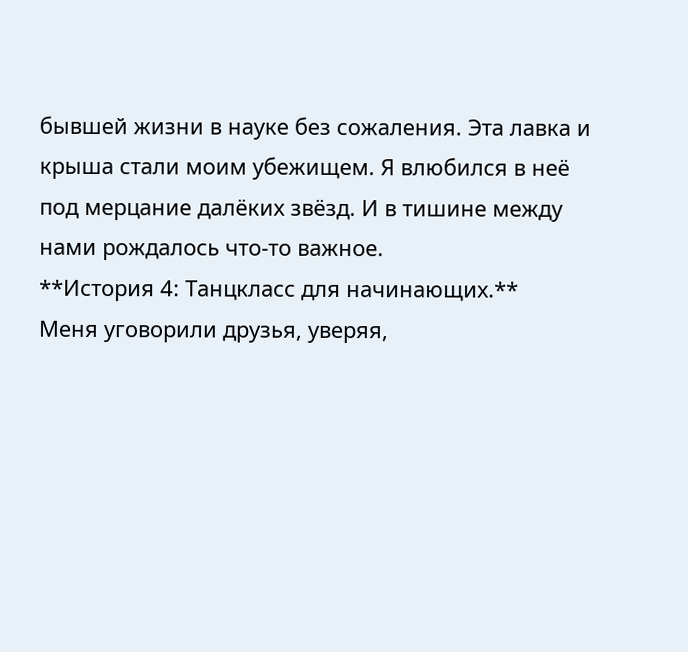бывшей жизни в науке без сожаления. Эта лавка и крыша стали моим убежищем. Я влюбился в неё под мерцание далёких звёзд. И в тишине между нами рождалось что-то важное.
**История 4: Танцкласс для начинающих.**
Меня уговорили друзья, уверяя,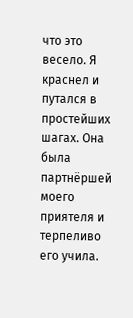что это весело. Я краснел и путался в простейших шагах. Она была партнёршей моего приятеля и терпеливо его учила.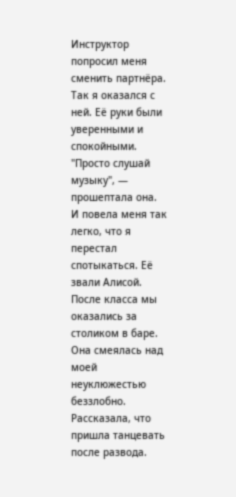Инструктор попросил меня сменить партнёра. Так я оказался с ней. Её руки были уверенными и спокойными. "Просто слушай музыку", — прошептала она. И повела меня так легко, что я перестал спотыкаться. Её звали Алисой. После класса мы оказались за столиком в баре. Она смеялась над моей неуклюжестью беззлобно. Рассказала, что пришла танцевать после развода.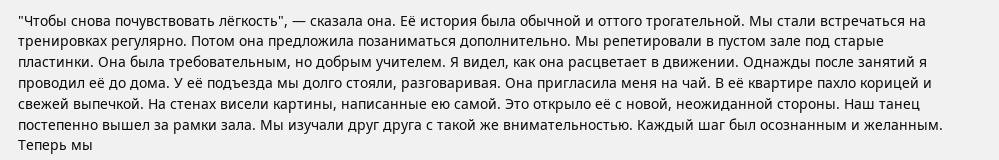"Чтобы снова почувствовать лёгкость", — сказала она. Её история была обычной и оттого трогательной. Мы стали встречаться на тренировках регулярно. Потом она предложила позаниматься дополнительно. Мы репетировали в пустом зале под старые пластинки. Она была требовательным, но добрым учителем. Я видел, как она расцветает в движении. Однажды после занятий я проводил её до дома. У её подъезда мы долго стояли, разговаривая. Она пригласила меня на чай. В её квартире пахло корицей и свежей выпечкой. На стенах висели картины, написанные ею самой. Это открыло её с новой, неожиданной стороны. Наш танец постепенно вышел за рамки зала. Мы изучали друг друга с такой же внимательностью. Каждый шаг был осознанным и желанным. Теперь мы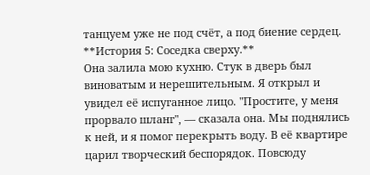танцуем уже не под счёт, а под биение сердец.
**История 5: Соседка сверху.**
Она залила мою кухню. Стук в дверь был виноватым и нерешительным. Я открыл и увидел её испуганное лицо. "Простите, у меня прорвало шланг", — сказала она. Мы поднялись к ней, и я помог перекрыть воду. В её квартире царил творческий беспорядок. Повсюду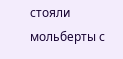стояли мольберты с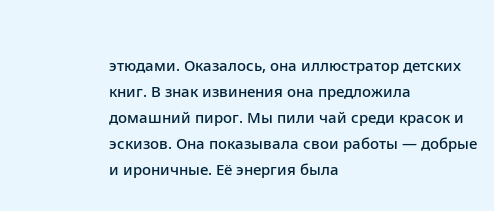этюдами. Оказалось, она иллюстратор детских книг. В знак извинения она предложила домашний пирог. Мы пили чай среди красок и эскизов. Она показывала свои работы — добрые и ироничные. Её энергия была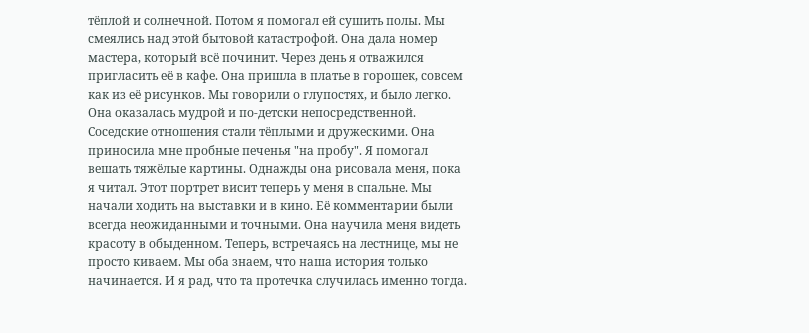тёплой и солнечной. Потом я помогал ей сушить полы. Мы смеялись над этой бытовой катастрофой. Она дала номер мастера, который всё починит. Через день я отважился пригласить её в кафе. Она пришла в платье в горошек, совсем как из её рисунков. Мы говорили о глупостях, и было легко. Она оказалась мудрой и по-детски непосредственной. Соседские отношения стали тёплыми и дружескими. Она приносила мне пробные печенья "на пробу". Я помогал вешать тяжёлые картины. Однажды она рисовала меня, пока я читал. Этот портрет висит теперь у меня в спальне. Мы начали ходить на выставки и в кино. Её комментарии были всегда неожиданными и точными. Она научила меня видеть красоту в обыденном. Теперь, встречаясь на лестнице, мы не просто киваем. Мы оба знаем, что наша история только начинается. И я рад, что та протечка случилась именно тогда.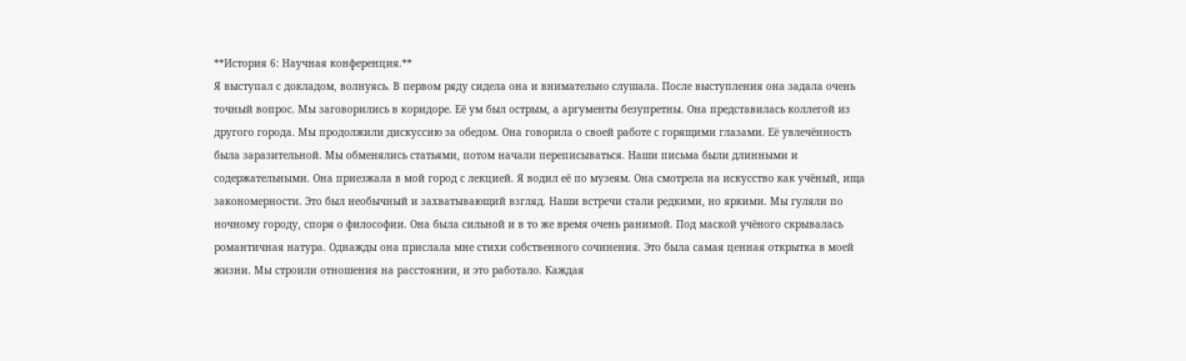**История 6: Научная конференция.**
Я выступал с докладом, волнуясь. В первом ряду сидела она и внимательно слушала. После выступления она задала очень точный вопрос. Мы заговорились в коридоре. Её ум был острым, а аргументы безупретны. Она представилась коллегой из другого города. Мы продолжили дискуссию за обедом. Она говорила о своей работе с горящими глазами. Её увлечённость была заразительной. Мы обменялись статьями, потом начали переписываться. Наши письма были длинными и содержательными. Она приезжала в мой город с лекцией. Я водил её по музеям. Она смотрела на искусство как учёный, ища закономерности. Это был необычный и захватывающий взгляд. Наши встречи стали редкими, но яркими. Мы гуляли по ночному городу, споря о философии. Она была сильной и в то же время очень ранимой. Под маской учёного скрывалась романтичная натура. Однажды она прислала мне стихи собственного сочинения. Это была самая ценная открытка в моей жизни. Мы строили отношения на расстоянии, и это работало. Каждая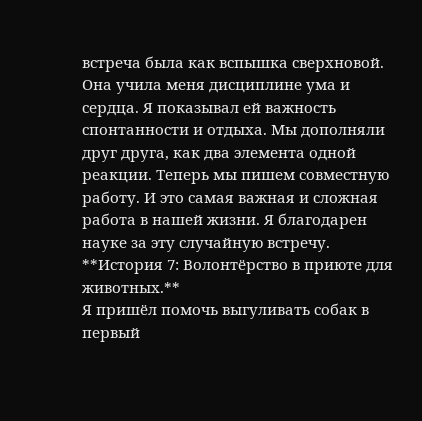встреча была как вспышка сверхновой. Она учила меня дисциплине ума и сердца. Я показывал ей важность спонтанности и отдыха. Мы дополняли друг друга, как два элемента одной реакции. Теперь мы пишем совместную работу. И это самая важная и сложная работа в нашей жизни. Я благодарен науке за эту случайную встречу.
**История 7: Волонтёрство в приюте для животных.**
Я пришёл помочь выгуливать собак в первый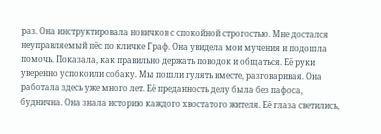раз. Она инструктировала новичков с спокойной строгостью. Мне достался неуправляемый пёс по кличке Граф. Она увидела мои мучения и подошла помочь. Показала, как правильно держать поводок и общаться. Её руки уверенно успокоили собаку. Мы пошли гулять вместе, разговаривая. Она работала здесь уже много лет. Её преданность делу была без пафоса, буднична. Она знала историю каждого хвостатого жителя. Её глаза светились,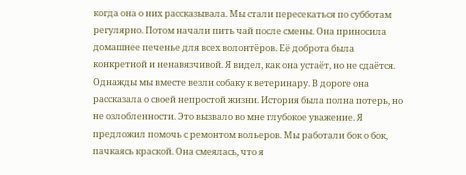когда она о них рассказывала. Мы стали пересекаться по субботам регулярно. Потом начали пить чай после смены. Она приносила домашнее печенье для всех волонтёров. Её доброта была конкретной и ненавязчивой. Я видел, как она устаёт, но не сдаётся. Однажды мы вместе везли собаку к ветеринару. В дороге она рассказала о своей непростой жизни. История была полна потерь, но не озлобленности. Это вызвало во мне глубокое уважение. Я предложил помочь с ремонтом вольеров. Мы работали бок о бок, пачкаясь краской. Она смеялась, что я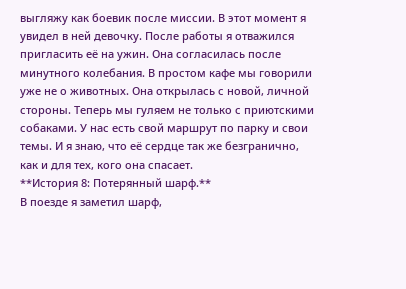выгляжу как боевик после миссии. В этот момент я увидел в ней девочку. После работы я отважился пригласить её на ужин. Она согласилась после минутного колебания. В простом кафе мы говорили уже не о животных. Она открылась с новой, личной стороны. Теперь мы гуляем не только с приютскими собаками. У нас есть свой маршрут по парку и свои темы. И я знаю, что её сердце так же безгранично, как и для тех, кого она спасает.
**История 8: Потерянный шарф.**
В поезде я заметил шарф,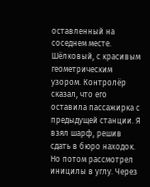оставленный на соседнем месте. Шёлковый, с красивым геометрическим узором. Контролёр сказал, что его оставила пассажирка с предыдущей станции. Я взял шарф, решив сдать в бюро находок. Но потом рассмотрел иницилы в углу. Через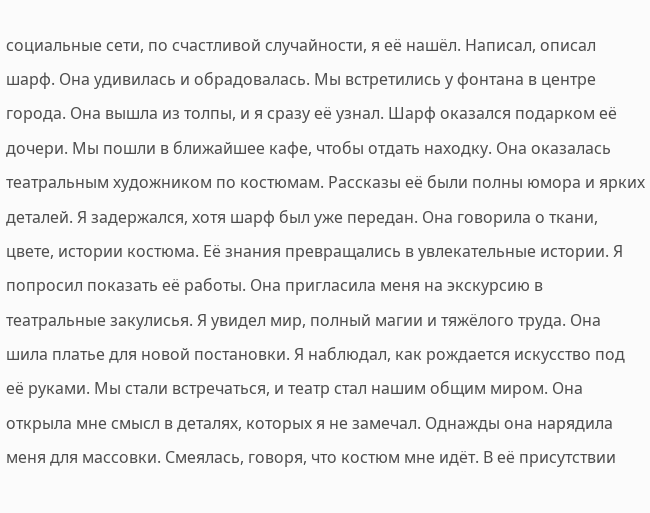социальные сети, по счастливой случайности, я её нашёл. Написал, описал шарф. Она удивилась и обрадовалась. Мы встретились у фонтана в центре города. Она вышла из толпы, и я сразу её узнал. Шарф оказался подарком её дочери. Мы пошли в ближайшее кафе, чтобы отдать находку. Она оказалась театральным художником по костюмам. Рассказы её были полны юмора и ярких деталей. Я задержался, хотя шарф был уже передан. Она говорила о ткани, цвете, истории костюма. Её знания превращались в увлекательные истории. Я попросил показать её работы. Она пригласила меня на экскурсию в театральные закулисья. Я увидел мир, полный магии и тяжёлого труда. Она шила платье для новой постановки. Я наблюдал, как рождается искусство под её руками. Мы стали встречаться, и театр стал нашим общим миром. Она открыла мне смысл в деталях, которых я не замечал. Однажды она нарядила меня для массовки. Смеялась, говоря, что костюм мне идёт. В её присутствии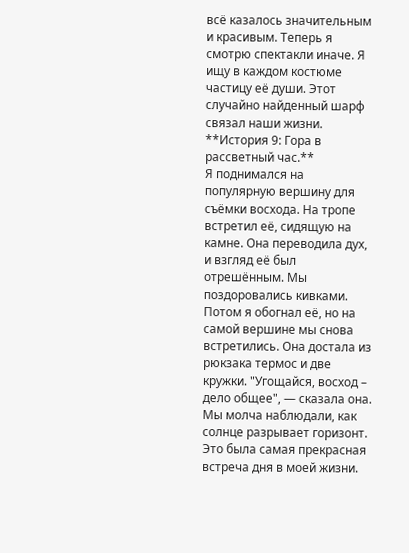всё казалось значительным и красивым. Теперь я смотрю спектакли иначе. Я ищу в каждом костюме частицу её души. Этот случайно найденный шарф связал наши жизни.
**История 9: Гора в рассветный час.**
Я поднимался на популярную вершину для съёмки восхода. На тропе встретил её, сидящую на камне. Она переводила дух, и взгляд её был отрешённым. Мы поздоровались кивками. Потом я обогнал её, но на самой вершине мы снова встретились. Она достала из рюкзака термос и две кружки. "Угощайся, восход – дело общее", — сказала она. Мы молча наблюдали, как солнце разрывает горизонт. Это была самая прекрасная встреча дня в моей жизни.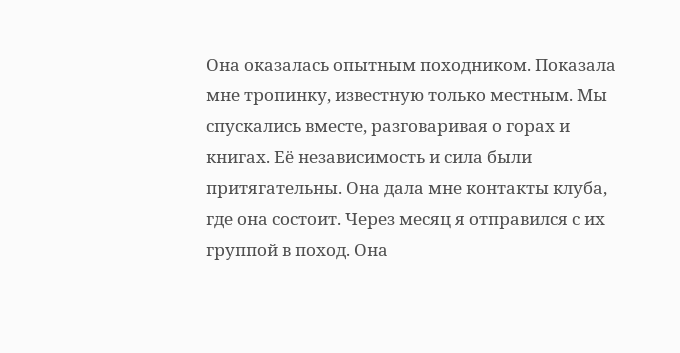Она оказалась опытным походником. Показала мне тропинку, известную только местным. Мы спускались вместе, разговаривая о горах и книгах. Её независимость и сила были притягательны. Она дала мне контакты клуба, где она состоит. Через месяц я отправился с их группой в поход. Она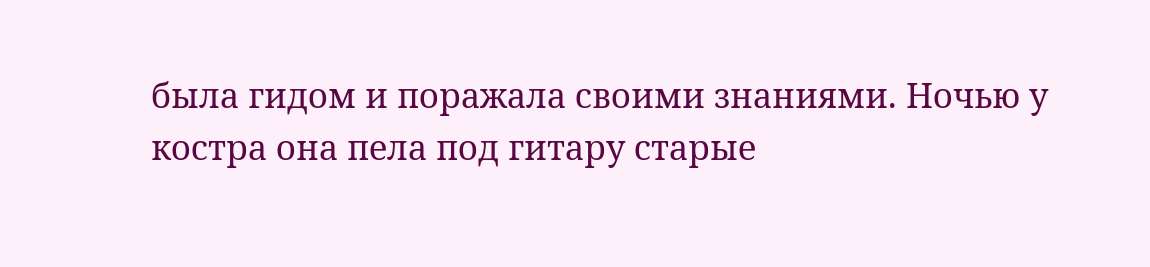была гидом и поражала своими знаниями. Ночью у костра она пела под гитару старые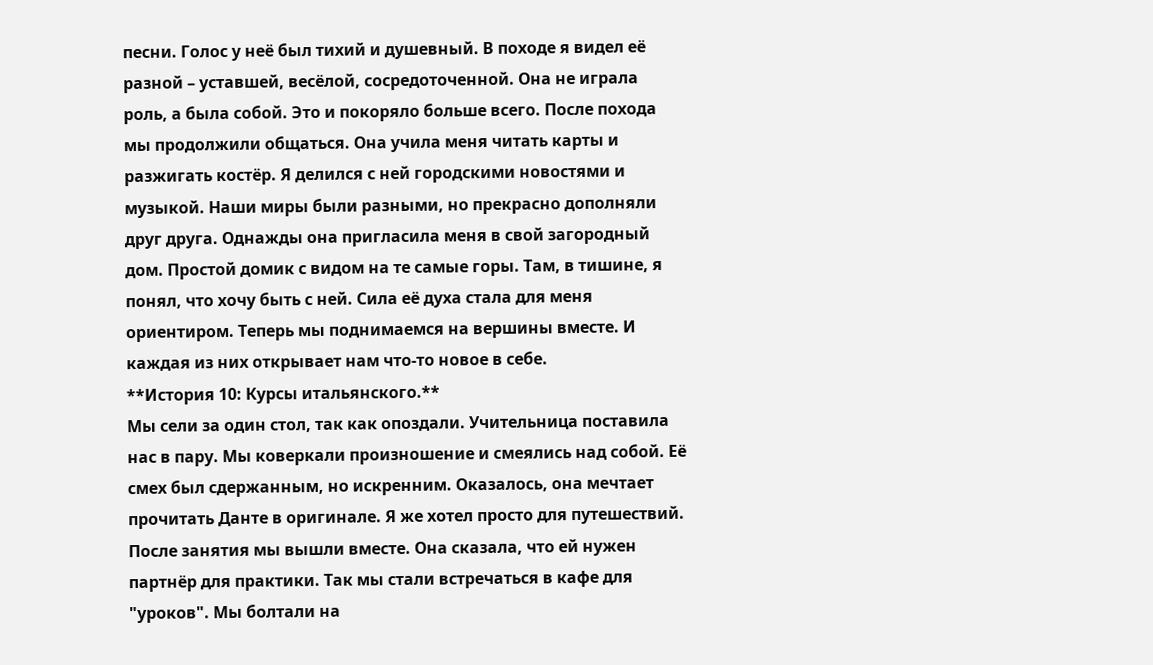песни. Голос у неё был тихий и душевный. В походе я видел её разной – уставшей, весёлой, сосредоточенной. Она не играла роль, а была собой. Это и покоряло больше всего. После похода мы продолжили общаться. Она учила меня читать карты и разжигать костёр. Я делился с ней городскими новостями и музыкой. Наши миры были разными, но прекрасно дополняли друг друга. Однажды она пригласила меня в свой загородный дом. Простой домик с видом на те самые горы. Там, в тишине, я понял, что хочу быть с ней. Сила её духа стала для меня ориентиром. Теперь мы поднимаемся на вершины вместе. И каждая из них открывает нам что-то новое в себе.
**История 10: Курсы итальянского.**
Мы сели за один стол, так как опоздали. Учительница поставила нас в пару. Мы коверкали произношение и смеялись над собой. Её смех был сдержанным, но искренним. Оказалось, она мечтает прочитать Данте в оригинале. Я же хотел просто для путешествий. После занятия мы вышли вместе. Она сказала, что ей нужен партнёр для практики. Так мы стали встречаться в кафе для "уроков". Мы болтали на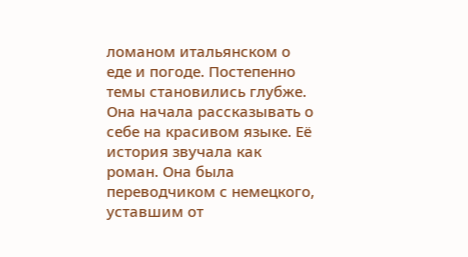ломаном итальянском о еде и погоде. Постепенно темы становились глубже. Она начала рассказывать о себе на красивом языке. Её история звучала как роман. Она была переводчиком с немецкого, уставшим от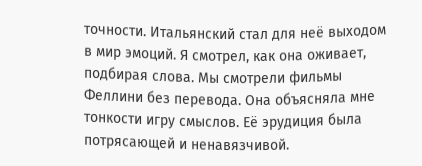точности. Итальянский стал для неё выходом в мир эмоций. Я смотрел, как она оживает, подбирая слова. Мы смотрели фильмы Феллини без перевода. Она объясняла мне тонкости игру смыслов. Её эрудиция была потрясающей и ненавязчивой.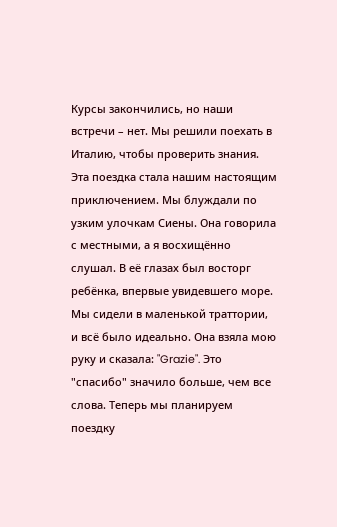Курсы закончились, но наши встречи – нет. Мы решили поехать в Италию, чтобы проверить знания. Эта поездка стала нашим настоящим приключением. Мы блуждали по узким улочкам Сиены. Она говорила с местными, а я восхищённо слушал. В её глазах был восторг ребёнка, впервые увидевшего море. Мы сидели в маленькой траттории, и всё было идеально. Она взяла мою руку и сказала: "Grazie". Это "спасибо" значило больше, чем все слова. Теперь мы планируем поездку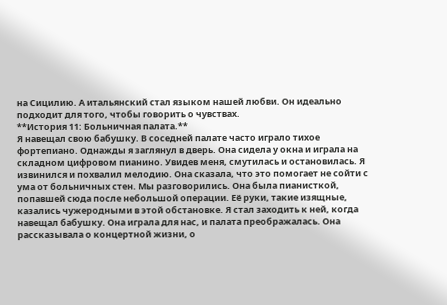на Сицилию. А итальянский стал языком нашей любви. Он идеально подходит для того, чтобы говорить о чувствах.
**История 11: Больничная палата.**
Я навещал свою бабушку. В соседней палате часто играло тихое фортепиано. Однажды я заглянул в дверь. Она сидела у окна и играла на складном цифровом пианино. Увидев меня, смутилась и остановилась. Я извинился и похвалил мелодию. Она сказала, что это помогает не сойти с ума от больничных стен. Мы разговорились. Она была пианисткой, попавшей сюда после небольшой операции. Её руки, такие изящные, казались чужеродными в этой обстановке. Я стал заходить к ней, когда навещал бабушку. Она играла для нас, и палата преображалась. Она рассказывала о концертной жизни, о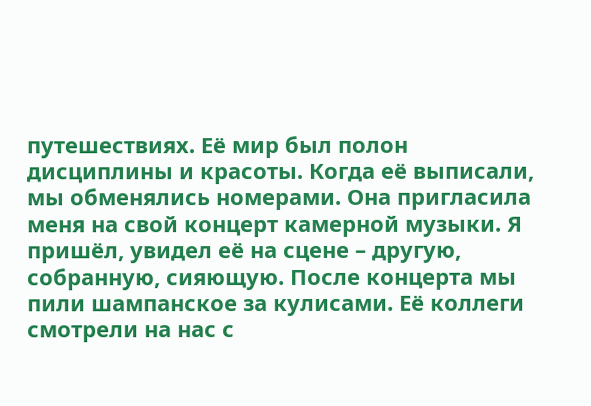путешествиях. Её мир был полон дисциплины и красоты. Когда её выписали, мы обменялись номерами. Она пригласила меня на свой концерт камерной музыки. Я пришёл, увидел её на сцене – другую, собранную, сияющую. После концерта мы пили шампанское за кулисами. Её коллеги смотрели на нас с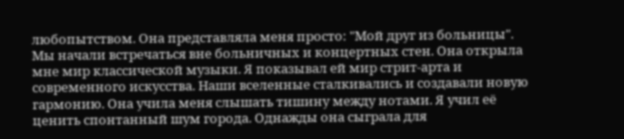любопытством. Она представляла меня просто: "Мой друг из больницы". Мы начали встречаться вне больничных и концертных стен. Она открыла мне мир классической музыки. Я показывал ей мир стрит-арта и современного искусства. Наши вселенные сталкивались и создавали новую гармонию. Она учила меня слышать тишину между нотами. Я учил её ценить спонтанный шум города. Однажды она сыграла для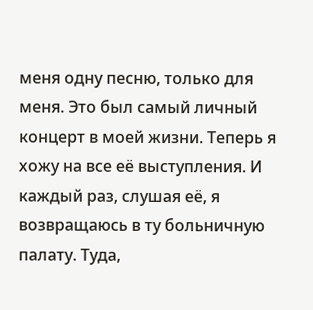меня одну песню, только для меня. Это был самый личный концерт в моей жизни. Теперь я хожу на все её выступления. И каждый раз, слушая её, я возвращаюсь в ту больничную палату. Туда,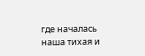где началась наша тихая и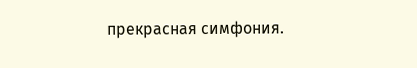прекрасная симфония.